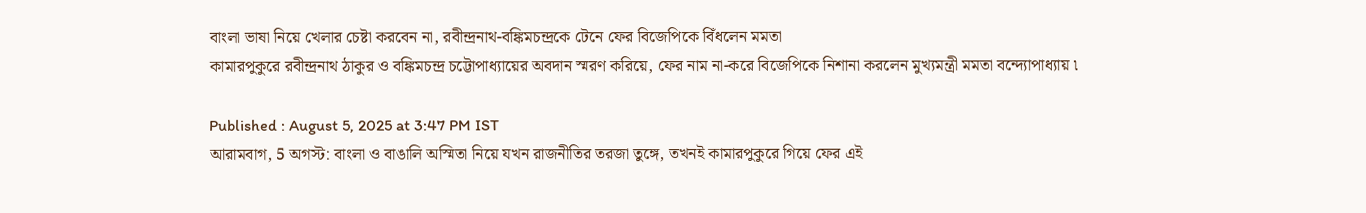বাংলা ভাষা নিয়ে খেলার চেষ্টা করবেন না, রবীন্দ্রনাথ-বঙ্কিমচন্দ্রকে টেনে ফের বিজেপিকে বিঁধলেন মমতা
কামারপুকুরে রবীন্দ্রনাথ ঠাকুর ও বঙ্কিমচন্দ্র চট্টোপাধ্যায়ের অবদান স্মরণ করিয়ে, ফের নাম না-করে বিজেপিকে নিশানা করলেন মুখ্যমন্ত্রী মমতা বন্দ্যোপাধ্যায় ৷

Published : August 5, 2025 at 3:47 PM IST
আরামবাগ, 5 অগস্ট: বাংলা ও বাঙালি অস্মিতা নিয়ে যখন রাজনীতির তরজা তুঙ্গে, তখনই কামারপুকুরে গিয়ে ফের এই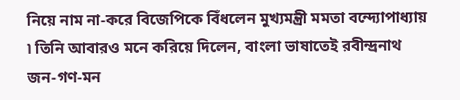নিয়ে নাম না-করে বিজেপিকে বিঁধলেন মুখ্যমন্ত্রী মমতা বন্দ্যোপাধ্যায় ৷ তিনি আবারও মনে করিয়ে দিলেন, বাংলা ভাষাতেই রবীন্দ্রনাথ জন-গণ-মন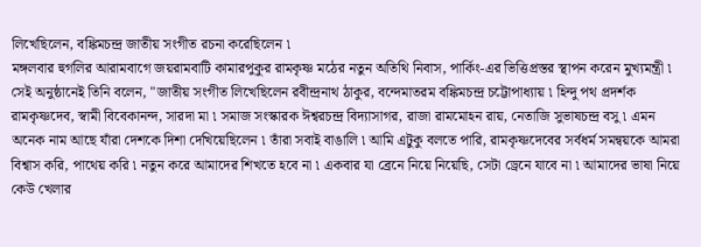লিখেছিলেন, বঙ্কিমচন্দ্র জাতীয় সংগীত রচনা করেছিলেন ৷
মঙ্গলবার হুগলির আরামবাগে জয়রামবাটি কামারপুকুর রামকৃষ্ণ মঠের নতুন অতিথি নিবাস, পার্কিং-এর ভিত্তিপ্রস্তর স্থাপন করেন মুখ্যমন্ত্রী ৷ সেই অনুষ্ঠানেই তিনি বলেন, "জাতীয় সংগীত লিখেছিলেন রবীন্দ্রনাথ ঠাকুর, বন্দেমাতরম বঙ্কিমচন্দ্র চট্টোপাধ্যায় ৷ হিন্দু পথ প্রদর্শক রামকৃষ্ণদেব, স্বামী বিবেকানন্দ, সারদা মা ৷ সমাজ সংস্কারক ঈশ্বরচন্দ্র বিদ্যাসাগর, রাজা রামমোহন রায়, নেতাজি সুভাষচন্দ্র বসু ৷ এমন অনেক নাম আছে যাঁরা দেশকে দিশা দেখিয়েছিলেন ৷ তাঁরা সবাই বাঙালি ৷ আমি এটুকু বলতে পারি, রামকৃষ্ণদেবের সর্বধর্ম সমন্বয়কে আমরা বিশ্বাস করি, পাথেয় করি ৷ নতুন করে আমাদের শিখতে হবে না ৷ একবার যা ব্রেনে নিয়ে নিয়েছি, সেটা ড্রেনে যাবে না ৷ আমাদের ভাষা নিয়ে কেউ খেলার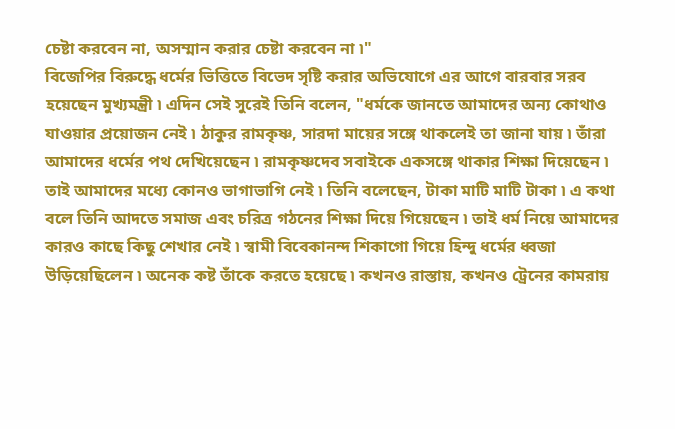চেষ্টা করবেন না, অসম্মান করার চেষ্টা করবেন না ৷"
বিজেপির বিরুদ্ধে ধর্মের ভিত্তিতে বিভেদ সৃষ্টি করার অভিযোগে এর আগে বারবার সরব হয়েছেন মুখ্যমন্ত্রী ৷ এদিন সেই সুরেই তিনি বলেন, "ধর্মকে জানতে আমাদের অন্য কোথাও যাওয়ার প্রয়োজন নেই ৷ ঠাকুর রামকৃষ্ণ, সারদা মায়ের সঙ্গে থাকলেই তা জানা যায় ৷ তাঁরা আমাদের ধর্মের পথ দেখিয়েছেন ৷ রামকৃষ্ণদেব সবাইকে একসঙ্গে থাকার শিক্ষা দিয়েছেন ৷ তাই আমাদের মধ্যে কোনও ভাগাভাগি নেই ৷ তিনি বলেছেন, টাকা মাটি মাটি টাকা ৷ এ কথা বলে তিনি আদতে সমাজ এবং চরিত্র গঠনের শিক্ষা দিয়ে গিয়েছেন ৷ তাই ধর্ম নিয়ে আমাদের কারও কাছে কিছু শেখার নেই ৷ স্বামী বিবেকানন্দ শিকাগো গিয়ে হিন্দু ধর্মের ধ্বজা উড়িয়েছিলেন ৷ অনেক কষ্ট তাঁকে করতে হয়েছে ৷ কখনও রাস্তায়, কখনও ট্রেনের কামরায়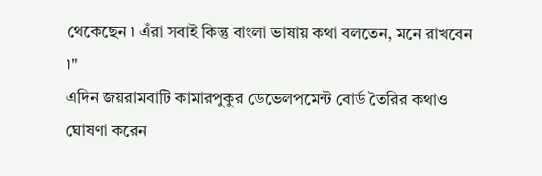থেকেছেন ৷ এঁরা সবাই কিন্তু বাংলা ভাষায় কথা বলতেন, মনে রাখবেন ৷"
এদিন জয়রামবাটি কামারপুকুর ডেভেলপমেন্ট বোর্ড তৈরির কথাও ঘোষণা করেন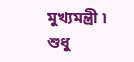মুখ্যমন্ত্রী ৷ শুধু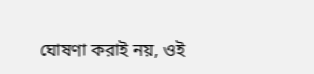ঘোষণা করাই নয়, ওই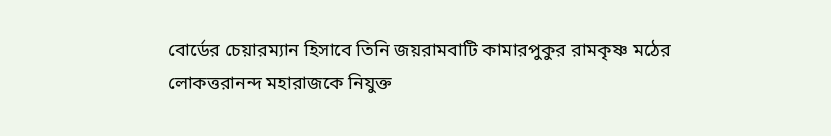বোর্ডের চেয়ারম্যান হিসাবে তিনি জয়রামবাটি কামারপুকুর রামকৃষ্ণ মঠের লোকত্তরানন্দ মহারাজকে নিযুক্ত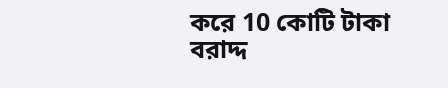করে 10 কোটি টাকা বরাদ্দ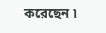করেছেন ৷